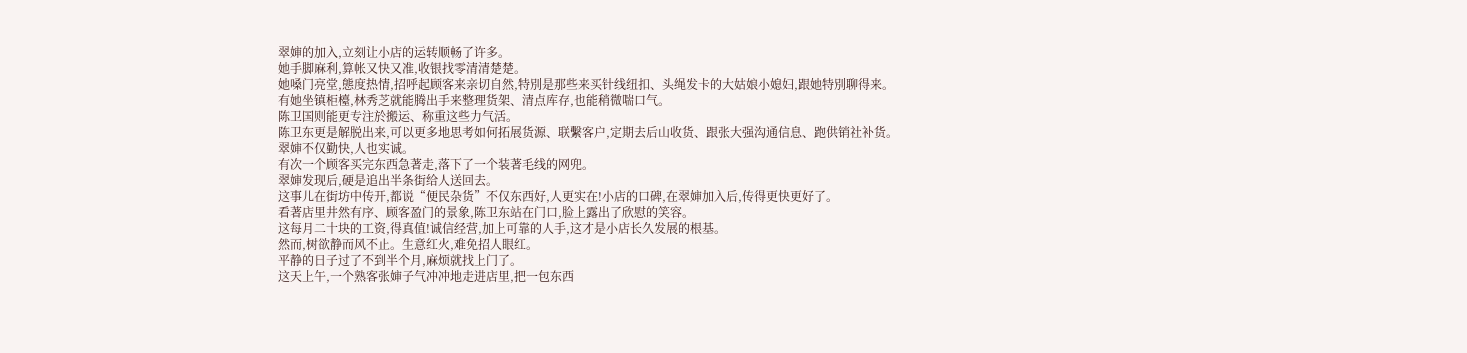翠婶的加入,立刻让小店的运转顺畅了许多。
她手脚麻利,算帐又快又准,收银找零清清楚楚。
她嗓门亮堂,態度热情,招呼起顾客来亲切自然,特別是那些来买针线纽扣、头绳发卡的大姑娘小媳妇,跟她特別聊得来。
有她坐镇柜檯,林秀芝就能腾出手来整理货架、清点库存,也能稍微喘口气。
陈卫国则能更专注於搬运、称重这些力气活。
陈卫东更是解脱出来,可以更多地思考如何拓展货源、联繫客户,定期去后山收货、跟张大强沟通信息、跑供销社补货。
翠婶不仅勤快,人也实诚。
有次一个顾客买完东西急著走,落下了一个装著毛线的网兜。
翠婶发现后,硬是追出半条街给人送回去。
这事儿在街坊中传开,都说“便民杂货”不仅东西好,人更实在!小店的口碑,在翠婶加入后,传得更快更好了。
看著店里井然有序、顾客盈门的景象,陈卫东站在门口,脸上露出了欣慰的笑容。
这每月二十块的工资,得真值!诚信经营,加上可靠的人手,这才是小店长久发展的根基。
然而,树欲静而风不止。生意红火,难免招人眼红。
平静的日子过了不到半个月,麻烦就找上门了。
这天上午,一个熟客张婶子气冲冲地走进店里,把一包东西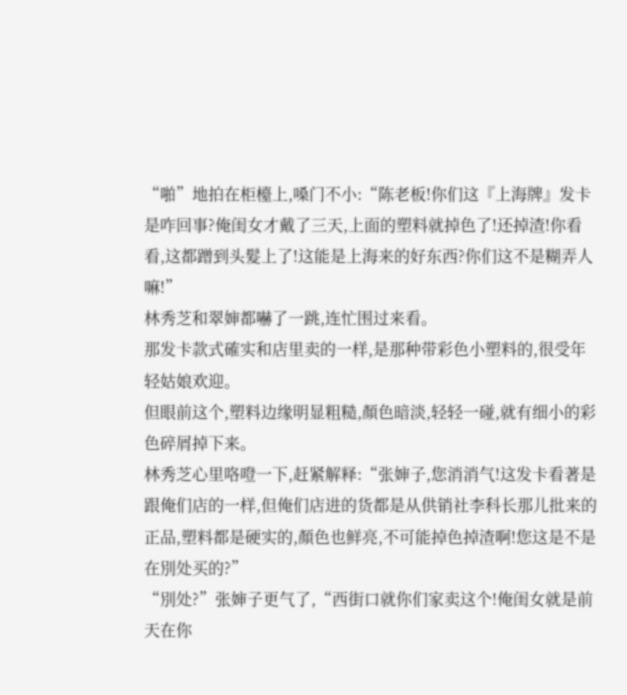“啪”地拍在柜檯上,嗓门不小:“陈老板!你们这『上海牌』发卡是咋回事?俺闺女才戴了三天,上面的塑料就掉色了!还掉渣!你看看,这都蹭到头髮上了!这能是上海来的好东西?你们这不是糊弄人嘛!”
林秀芝和翠婶都嚇了一跳,连忙围过来看。
那发卡款式確实和店里卖的一样,是那种带彩色小塑料的,很受年轻姑娘欢迎。
但眼前这个,塑料边缘明显粗糙,顏色暗淡,轻轻一碰,就有细小的彩色碎屑掉下来。
林秀芝心里咯噔一下,赶紧解释:“张婶子,您消消气!这发卡看著是跟俺们店的一样,但俺们店进的货都是从供销社李科长那儿批来的正品,塑料都是硬实的,顏色也鲜亮,不可能掉色掉渣啊!您这是不是在別处买的?”
“別处?”张婶子更气了,“西街口就你们家卖这个!俺闺女就是前天在你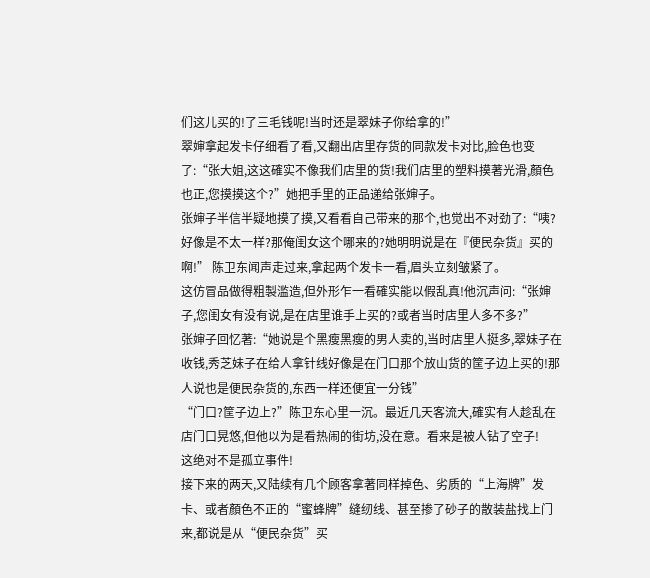们这儿买的!了三毛钱呢!当时还是翠妹子你给拿的!”
翠婶拿起发卡仔细看了看,又翻出店里存货的同款发卡对比,脸色也变了:“张大姐,这这確实不像我们店里的货!我们店里的塑料摸著光滑,顏色也正,您摸摸这个?”她把手里的正品递给张婶子。
张婶子半信半疑地摸了摸,又看看自己带来的那个,也觉出不对劲了:“咦?好像是不太一样?那俺闺女这个哪来的?她明明说是在『便民杂货』买的啊!” 陈卫东闻声走过来,拿起两个发卡一看,眉头立刻皱紧了。
这仿冒品做得粗製滥造,但外形乍一看確实能以假乱真!他沉声问:“张婶子,您闺女有没有说,是在店里谁手上买的?或者当时店里人多不多?”
张婶子回忆著:“她说是个黑瘦黑瘦的男人卖的,当时店里人挺多,翠妹子在收钱,秀芝妹子在给人拿针线好像是在门口那个放山货的筐子边上买的!那人说也是便民杂货的,东西一样还便宜一分钱”
“门口?筐子边上?”陈卫东心里一沉。最近几天客流大,確实有人趁乱在店门口晃悠,但他以为是看热闹的街坊,没在意。看来是被人钻了空子!
这绝对不是孤立事件!
接下来的两天,又陆续有几个顾客拿著同样掉色、劣质的“上海牌”发卡、或者顏色不正的“蜜蜂牌”缝纫线、甚至掺了砂子的散装盐找上门来,都说是从“便民杂货”买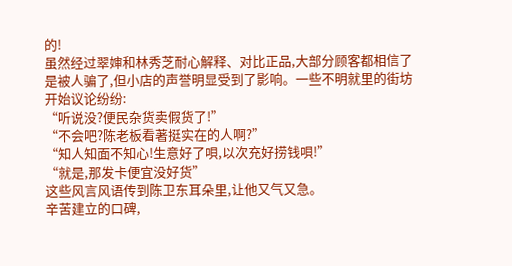的!
虽然经过翠婶和林秀芝耐心解释、对比正品,大部分顾客都相信了是被人骗了,但小店的声誉明显受到了影响。一些不明就里的街坊开始议论纷纷:
“听说没?便民杂货卖假货了!”
“不会吧?陈老板看著挺实在的人啊?”
“知人知面不知心!生意好了唄,以次充好捞钱唄!”
“就是,那发卡便宜没好货”
这些风言风语传到陈卫东耳朵里,让他又气又急。
辛苦建立的口碑,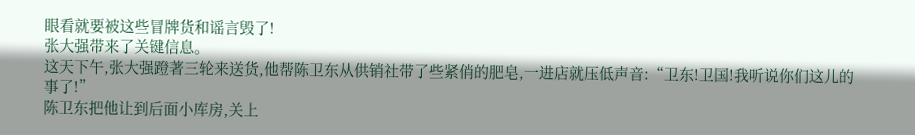眼看就要被这些冒牌货和谣言毁了!
张大强带来了关键信息。
这天下午,张大强蹬著三轮来送货,他帮陈卫东从供销社带了些紧俏的肥皂,一进店就压低声音:“卫东!卫国!我听说你们这儿的事了!”
陈卫东把他让到后面小库房,关上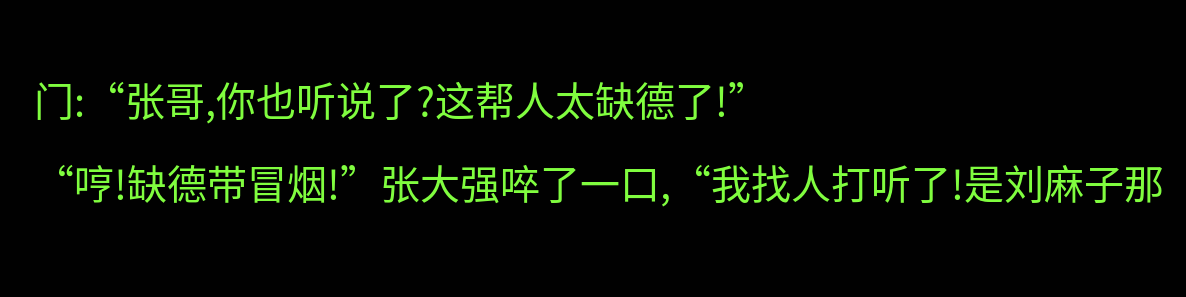门:“张哥,你也听说了?这帮人太缺德了!”
“哼!缺德带冒烟!”张大强啐了一口,“我找人打听了!是刘麻子那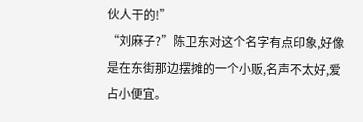伙人干的!”
“刘麻子?”陈卫东对这个名字有点印象,好像是在东街那边摆摊的一个小贩,名声不太好,爱占小便宜。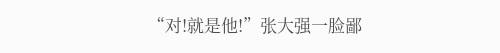“对!就是他!”张大强一脸鄙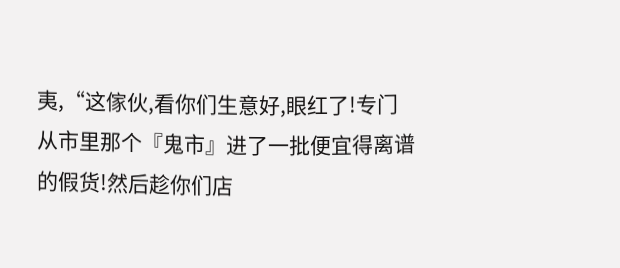夷,“这傢伙,看你们生意好,眼红了!专门从市里那个『鬼市』进了一批便宜得离谱的假货!然后趁你们店